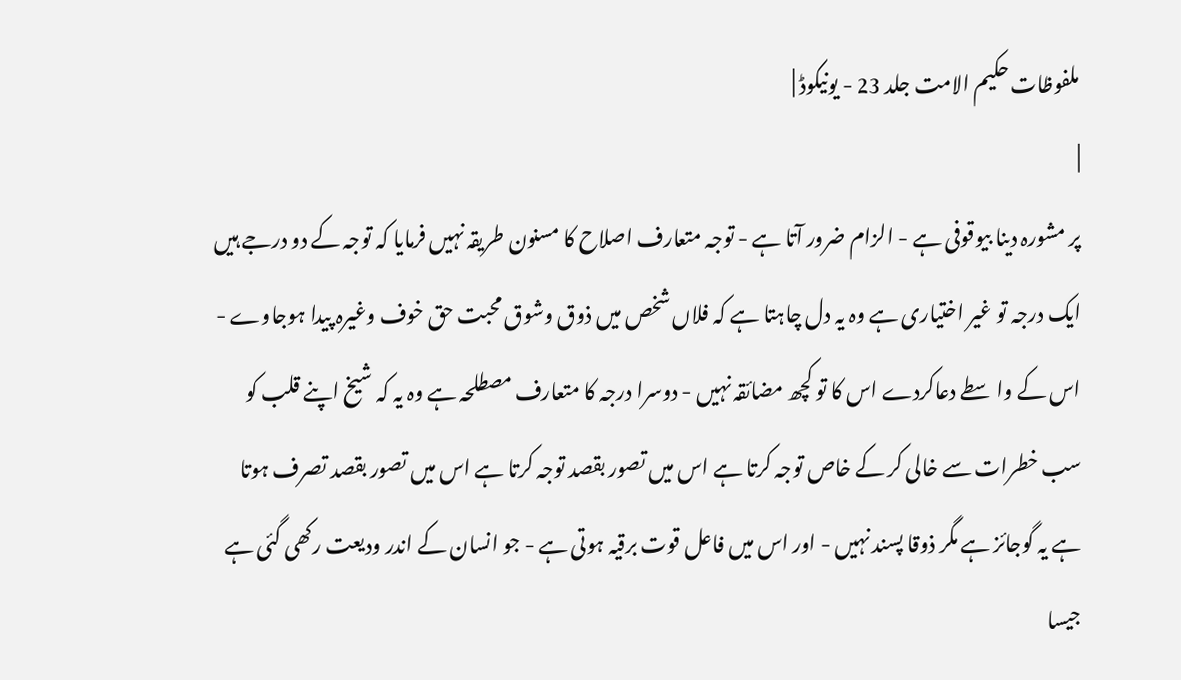ملفوظات حکیم الامت جلد 23 - یونیکوڈ |
|
پر مشورہ دینا بیوقوفی ہے - الزام ضرور آتا ہے - توجہ متعارف اصلاح کا مسنون طریقہ نہیں فرمایا کہ توجہ کے دو درجے ہیں ایک درجہ تو غیر اختیاری ہے وہ یہ دل چاہتا ہے کہ فلاں شخص میں ذوق وشوق محبت حق خوف وغیرہ پیدا ہوجاوے - اس کے واسطے دعاکردے اس کا تو کچھ مضائقہ نہیں - دوسرا درجہ کا متعارف مصطلحہ ہے وہ یہ کہ شیخ اپنے قلب کو سب خطرات سے خالی کر کے خاص توجہ کرتا ہے اس میں تصور بقصد توجہ کرتا ہے اس میں تصور بقصد تصرف ہوتا ہے یہ گوجائز ہے مگر ذوقا پسند نہیں - اور اس میں فاعل قوت برقیہ ہوتی ہے - جو انسان کے اندر ودیعت رکھی گئی ہے جیسا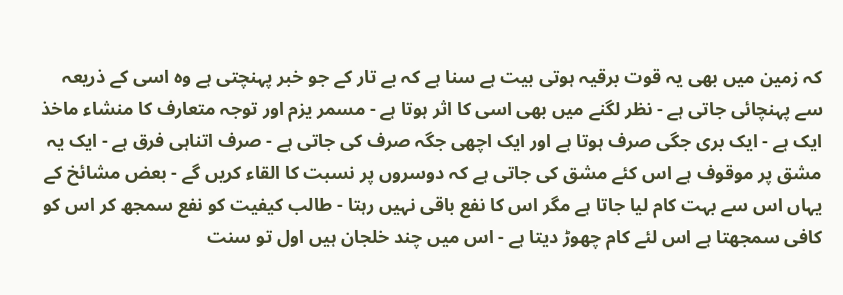کہ زمین میں بھی یہ قوت برقیہ ہوتی بیت ہے سنا ہے کہ بے تار کے جو خبر پہنچتی ہے وہ اسی کے ذریعہ سے پہنچائی جاتی ہے - نظر لگنے میں بھی اسی کا اثر ہوتا ہے - مسمر یزم اور توجہ متعارف کا منشاء ماخذ ایک ہے - ایک بری جگی صرف ہوتا ہے اور ایک اچھی جگہ صرف کی جاتی ہے - صرف اتناہی فرق ہے - ایک یہ مشق پر موقوف ہے اس کئے مشق کی جاتی ہے کہ دوسروں پر نسبت کا القاء کریں گے - بعض مشائخ کے یہاں اس سے بہت کام لیا جاتا ہے مگر اس کا نفع باقی نہیں رہتا - طالب کیفیت کو نفع سمجھ کر اس کو کافی سمجھتا ہے اس لئے کام چھوڑ دیتا ہے - اس میں چند خلجان ہیں اول تو سنت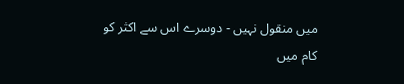میں منقول نہیں - دوسرے اس سے اکثر کو کام میں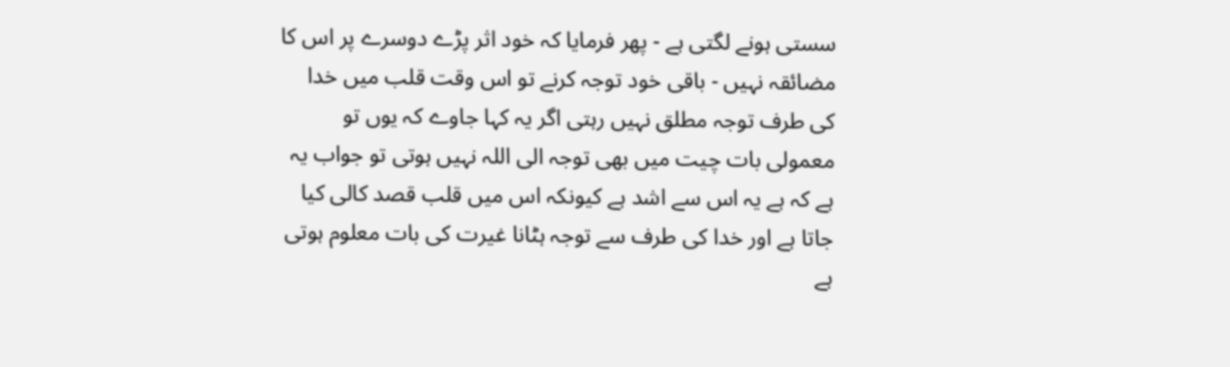سستی ہونے لگتی ہے - پھر فرمایا کہ خود اثر پڑے دوسرے پر اس کا مضائقہ نہیں - باقی خود توجہ کرنے تو اس وقت قلب میں خدا کی طرف توجہ مطلق نہیں رہتی اگر یہ کہا جاوے کہ یوں تو معمولی بات چیت میں بھی توجہ الی اللہ نہیں ہوتی تو جواب یہ ہے کہ ہے یہ اس سے اشد ہے کیونکہ اس میں قلب قصد کالی کیا جاتا ہے اور خدا کی طرف سے توجہ ہٹانا غیرت کی بات معلوم ہوتی ہے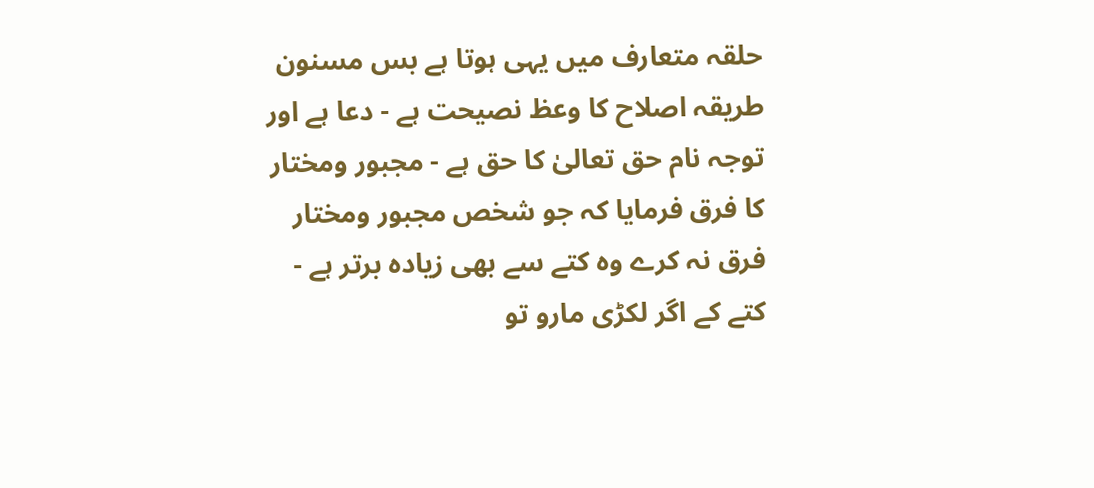حلقہ متعارف میں یہی ہوتا ہے بس مسنون طریقہ اصلاح کا وعظ نصیحت ہے - دعا ہے اور توجہ نام حق تعالیٰ کا حق ہے - مجبور ومختار کا فرق فرمایا کہ جو شخص مجبور ومختار فرق نہ کرے وہ کتے سے بھی زیادہ برتر ہے - کتے کے اگر لکڑی مارو تو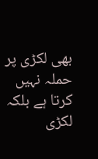بھی لکڑی پر حملہ نہیں کرتا ہے بلکہ لکڑی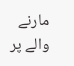مارنے والے پر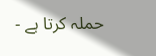حملہ کرتا ہے -